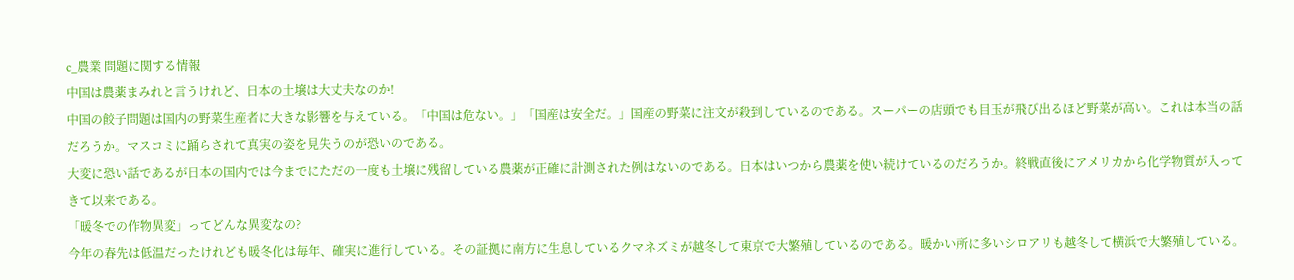c_農業 問題に関する情報
中国は農薬まみれと言うけれど、日本の土壌は大丈夫なのか!
中国の餃子問題は国内の野菜生産者に大きな影響を与えている。「中国は危ない。」「国産は安全だ。」国産の野菜に注文が殺到しているのである。スーパーの店頭でも目玉が飛び出るほど野菜が高い。これは本当の話だろうか。マスコミに踊らされて真実の姿を見失うのが恐いのである。
大変に恐い話であるが日本の国内では今までにただの一度も土壌に残留している農薬が正確に計測された例はないのである。日本はいつから農薬を使い続けているのだろうか。終戦直後にアメリカから化学物質が入ってきて以来である。
「暖冬での作物異変」ってどんな異変なの?
今年の春先は低温だったけれども暖冬化は毎年、確実に進行している。その証拠に南方に生息しているクマネズミが越冬して東京で大繁殖しているのである。暖かい所に多いシロアリも越冬して横浜で大繁殖している。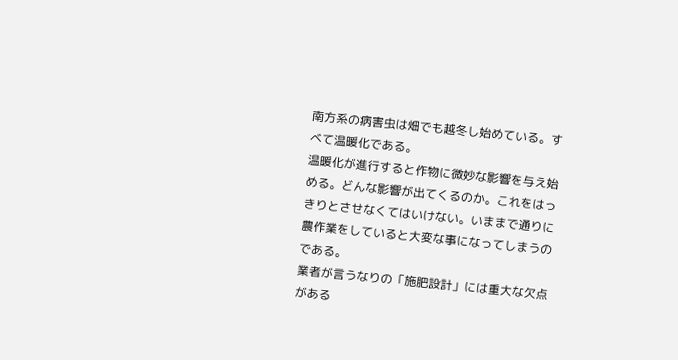南方系の病害虫は畑でも越冬し始めている。すべて温暖化である。
温暖化が進行すると作物に微妙な影響を与え始める。どんな影響が出てくるのか。これをはっきりとさせなくてはいけない。いままで通りに農作業をしていると大変な事になってしまうのである。
業者が言うなりの「施肥設計」には重大な欠点がある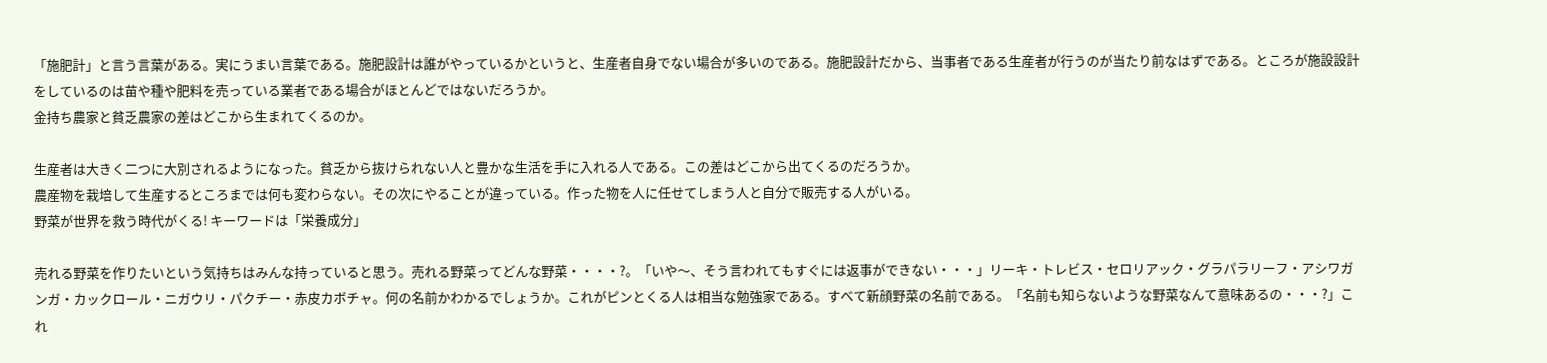「施肥計」と言う言葉がある。実にうまい言葉である。施肥設計は誰がやっているかというと、生産者自身でない場合が多いのである。施肥設計だから、当事者である生産者が行うのが当たり前なはずである。ところが施設設計をしているのは苗や種や肥料を売っている業者である場合がほとんどではないだろうか。
金持ち農家と貧乏農家の差はどこから生まれてくるのか。

生産者は大きく二つに大別されるようになった。貧乏から抜けられない人と豊かな生活を手に入れる人である。この差はどこから出てくるのだろうか。
農産物を栽培して生産するところまでは何も変わらない。その次にやることが違っている。作った物を人に任せてしまう人と自分で販売する人がいる。
野菜が世界を救う時代がくる! キーワードは「栄養成分」

売れる野菜を作りたいという気持ちはみんな持っていると思う。売れる野菜ってどんな野菜・・・・?。「いや〜、そう言われてもすぐには返事ができない・・・」リーキ・トレビス・セロリアック・グラパラリーフ・アシワガンガ・カックロール・ニガウリ・パクチー・赤皮カボチャ。何の名前かわかるでしょうか。これがピンとくる人は相当な勉強家である。すべて新顔野菜の名前である。「名前も知らないような野菜なんて意味あるの・・・?」これ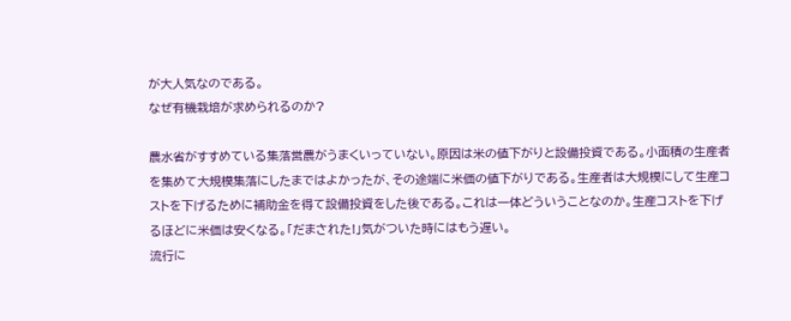が大人気なのである。
なぜ有機栽培が求められるのか?

農水省がすすめている集落営農がうまくいっていない。原因は米の値下がりと設備投資である。小面積の生産者を集めて大規模集落にしたまではよかったが、その途端に米価の値下がりである。生産者は大規模にして生産コストを下げるために補助金を得て設備投資をした後である。これは一体どういうことなのか。生産コストを下げるほどに米価は安くなる。「だまされた!」気がついた時にはもう遅い。
流行に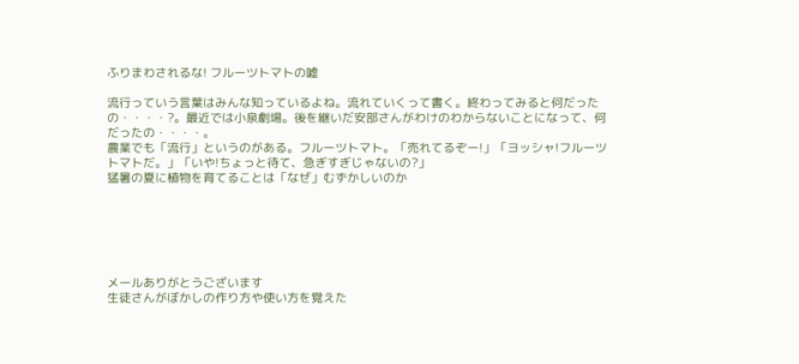ふりまわされるな! フルーツトマトの嘘

流行っていう言葉はみんな知っているよね。流れていくって書く。終わってみると何だったの・・・・?。最近では小泉劇場。後を継いだ安部さんがわけのわからないことになって、何だったの・・・・。
農業でも「流行」というのがある。フルーツトマト。「売れてるぞー!」「ヨッシャ!フルーツトマトだ。」「いや!ちょっと待て、急ぎすぎじゃないの?」
猛暑の夏に植物を育てることは「なぜ」むずかしいのか






メールありがとうございます
生徒さんがぼかしの作り方や使い方を覚えた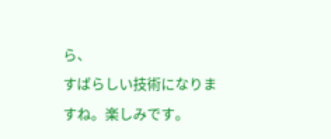ら、
すばらしい技術になりますね。楽しみです。